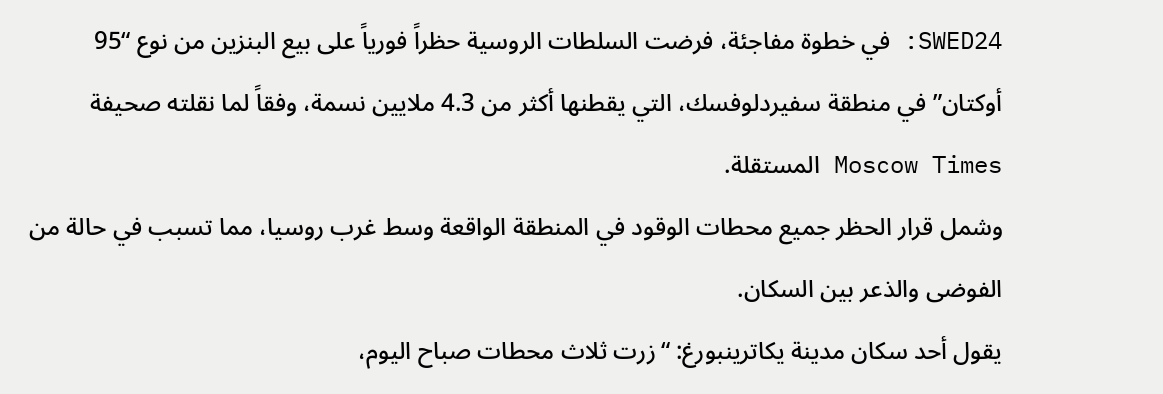SWED24: في خطوة مفاجئة، فرضت السلطات الروسية حظراً فورياً على بيع البنزين من نوع “95 أوكتان” في منطقة سفيردلوفسك، التي يقطنها أكثر من 4.3 ملايين نسمة، وفقاً لما نقلته صحيفة Moscow Times المستقلة.
وشمل قرار الحظر جميع محطات الوقود في المنطقة الواقعة وسط غرب روسيا، مما تسبب في حالة من الفوضى والذعر بين السكان.
يقول أحد سكان مدينة يكاترينبورغ: “زرت ثلاث محطات صباح اليوم،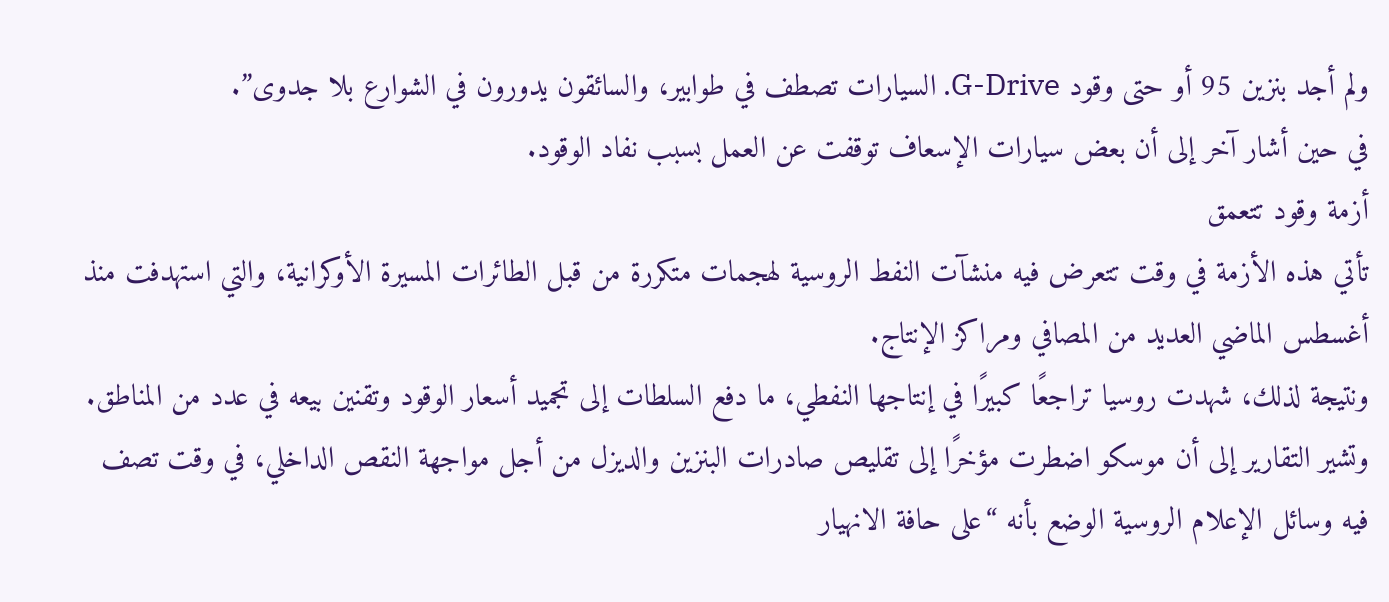ولم أجد بنزين 95 أو حتى وقود G-Drive. السيارات تصطف في طوابير، والسائقون يدورون في الشوارع بلا جدوى”.
في حين أشار آخر إلى أن بعض سيارات الإسعاف توقفت عن العمل بسبب نفاد الوقود.
أزمة وقود تتعمق
تأتي هذه الأزمة في وقت تتعرض فيه منشآت النفط الروسية لهجمات متكررة من قبل الطائرات المسيرة الأوكرانية، والتي استهدفت منذ أغسطس الماضي العديد من المصافي ومراكز الإنتاج.
ونتيجة لذلك، شهدت روسيا تراجعًا كبيرًا في إنتاجها النفطي، ما دفع السلطات إلى تجميد أسعار الوقود وتقنين بيعه في عدد من المناطق.
وتشير التقارير إلى أن موسكو اضطرت مؤخرًا إلى تقليص صادرات البنزين والديزل من أجل مواجهة النقص الداخلي، في وقت تصف فيه وسائل الإعلام الروسية الوضع بأنه “على حافة الانهيار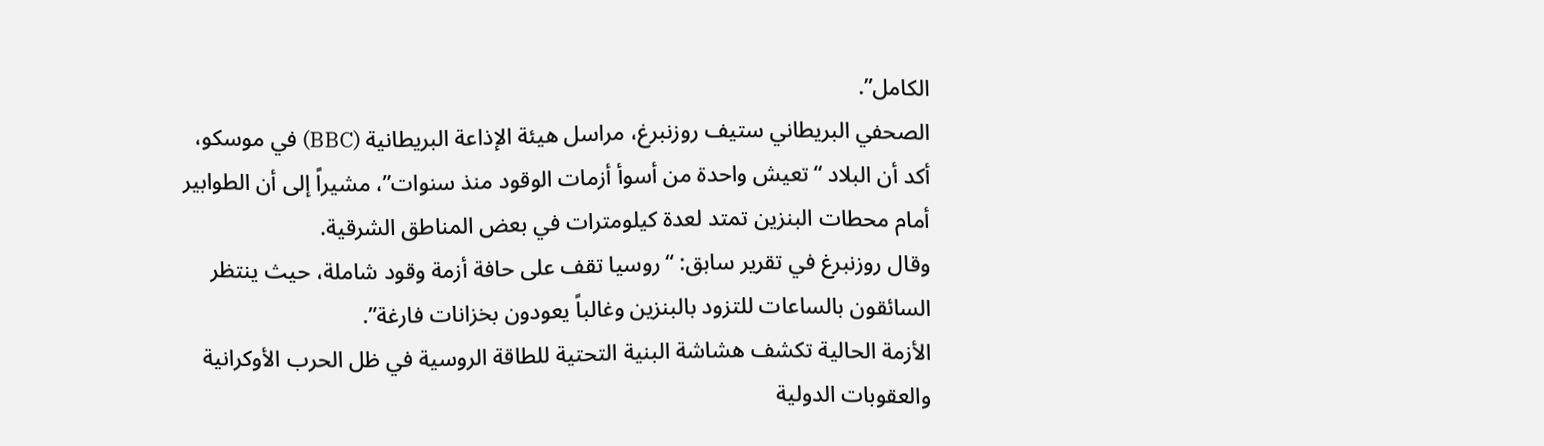الكامل”.
الصحفي البريطاني ستيف روزنبرغ، مراسل هيئة الإذاعة البريطانية (BBC) في موسكو، أكد أن البلاد “تعيش واحدة من أسوأ أزمات الوقود منذ سنوات”، مشيراً إلى أن الطوابير أمام محطات البنزين تمتد لعدة كيلومترات في بعض المناطق الشرقية.
وقال روزنبرغ في تقرير سابق: “روسيا تقف على حافة أزمة وقود شاملة، حيث ينتظر السائقون بالساعات للتزود بالبنزين وغالباً يعودون بخزانات فارغة”.
الأزمة الحالية تكشف هشاشة البنية التحتية للطاقة الروسية في ظل الحرب الأوكرانية والعقوبات الدولية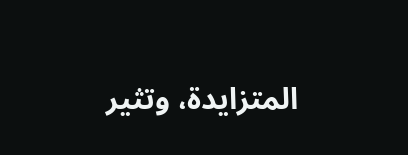المتزايدة، وتثير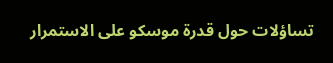تساؤلات حول قدرة موسكو على الاستمرار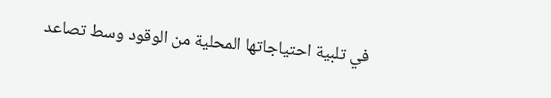في تلبية احتياجاتها المحلية من الوقود وسط تصاعد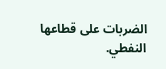الضربات على قطاعها النفطي.